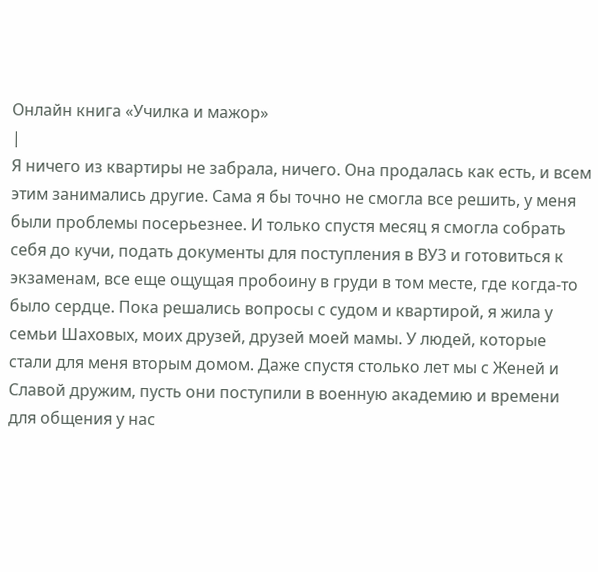Онлайн книга «Училка и мажор»
|
Я ничего из квартиры не забрала, ничего. Она продалась как есть, и всем этим занимались другие. Сама я бы точно не смогла все решить, у меня были проблемы посерьезнее. И только спустя месяц я смогла собрать себя до кучи, подать документы для поступления в ВУЗ и готовиться к экзаменам, все еще ощущая пробоину в груди в том месте, где когда-то было сердце. Пока решались вопросы с судом и квартирой, я жила у семьи Шаховых, моих друзей, друзей моей мамы. У людей, которые стали для меня вторым домом. Даже спустя столько лет мы с Женей и Славой дружим, пусть они поступили в военную академию и времени для общения у нас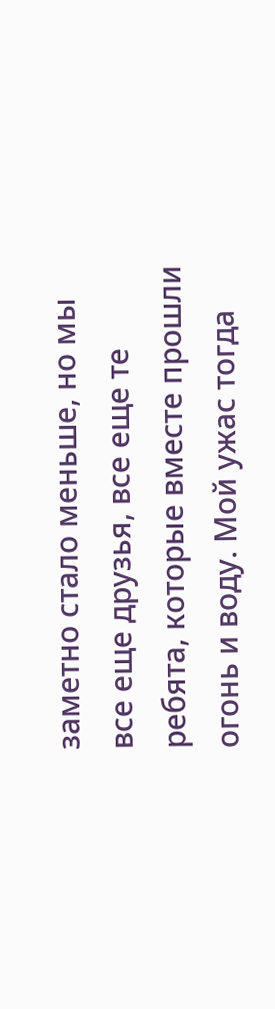заметно стало меньше, но мы все еще друзья, все еще те ребята, которые вместе прошли огонь и воду. Мой ужас тогда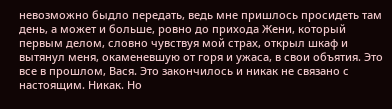невозможно быдло передать, ведь мне пришлось просидеть там день, а может и больше, ровно до прихода Жени, который первым делом, словно чувствуя мой страх, открыл шкаф и вытянул меня, окаменевшую от горя и ужаса, в свои объятия. Это все в прошлом, Вася. Это закончилось и никак не связано с настоящим. Никак. Но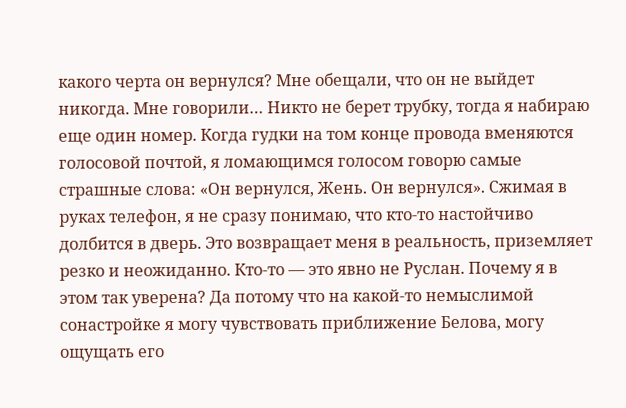какого черта он вернулся? Мне обещали, что он не выйдет никогда. Мне говорили… Никто не берет трубку, тогда я набираю еще один номер. Когда гудки на том конце провода вменяются голосовой почтой, я ломающимся голосом говорю самые страшные слова: «Он вернулся, Жень. Он вернулся». Сжимая в руках телефон, я не сразу понимаю, что кто-то настойчиво долбится в дверь. Это возвращает меня в реальность, приземляет резко и неожиданно. Кто-то — это явно не Руслан. Почему я в этом так уверена? Да потому что на какой-то немыслимой сонастройке я могу чувствовать приближение Белова, могу ощущать его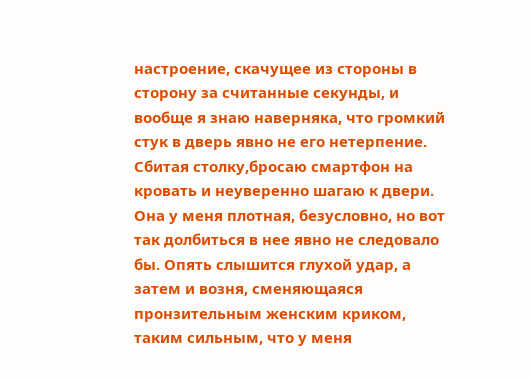настроение, скачущее из стороны в сторону за считанные секунды, и вообще я знаю наверняка, что громкий стук в дверь явно не его нетерпение. Сбитая столку,бросаю смартфон на кровать и неуверенно шагаю к двери. Она у меня плотная, безусловно, но вот так долбиться в нее явно не следовало бы. Опять слышится глухой удар, а затем и возня, сменяющаяся пронзительным женским криком, таким сильным, что у меня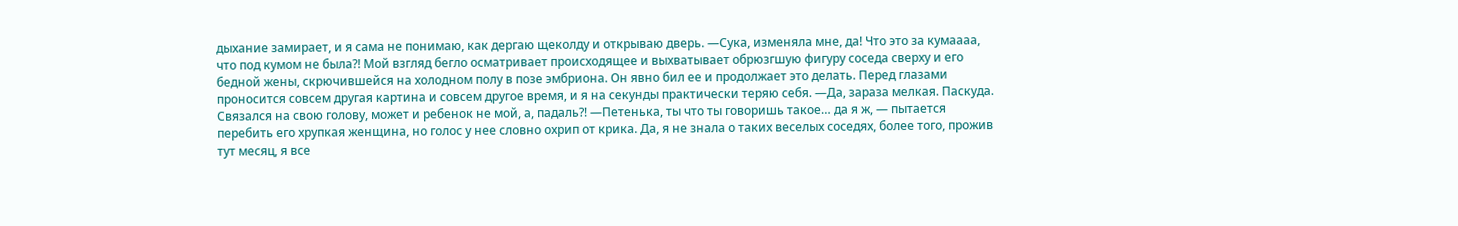дыхание замирает, и я сама не понимаю, как дергаю щеколду и открываю дверь. —Сука, изменяла мне, да! Что это за кумаааа, что под кумом не была?! Мой взгляд бегло осматривает происходящее и выхватывает обрюзгшую фигуру соседа сверху и его бедной жены, скрючившейся на холодном полу в позе эмбриона. Он явно бил ее и продолжает это делать. Перед глазами проносится совсем другая картина и совсем другое время, и я на секунды практически теряю себя. —Да, зараза мелкая. Паскуда. Связался на свою голову, может и ребенок не мой, а, падаль?! —Петенька, ты что ты говоришь такое… да я ж, — пытается перебить его хрупкая женщина, но голос у нее словно охрип от крика. Да, я не знала о таких веселых соседях, более того, прожив тут месяц, я все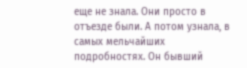еще не знала. Они просто в отъезде были. А потом узнала, в самых мельчайших подробностях. Он бывший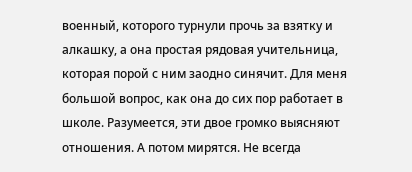военный, которого турнули прочь за взятку и алкашку, а она простая рядовая учительница, которая порой с ним заодно синячит. Для меня большой вопрос, как она до сих пор работает в школе. Разумеется, эти двое громко выясняют отношения. А потом мирятся. Не всегда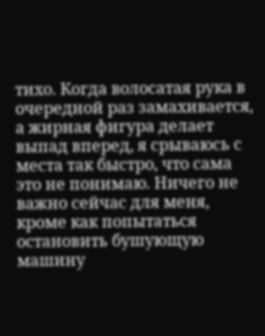тихо. Когда волосатая рука в очередной раз замахивается, а жирная фигура делает выпад вперед, я срываюсь с места так быстро, что сама это не понимаю. Ничего не важно сейчас для меня, кроме как попытаться остановить бушующую машину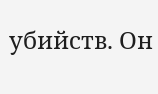убийств. Он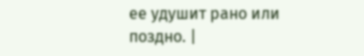ее удушит рано или поздно. |